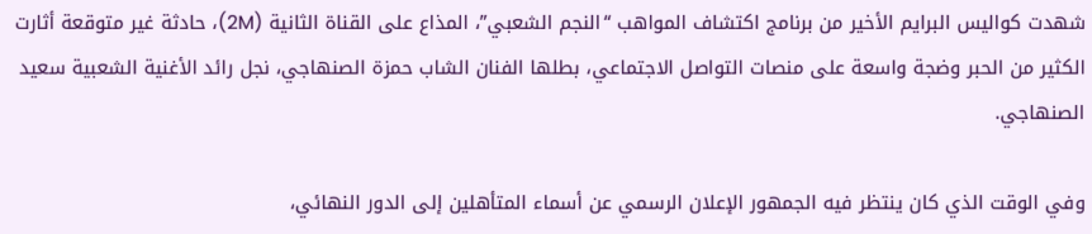شهدت كواليس البرايم الأخير من برنامج اكتشاف المواهب “النجم الشعبي”، المذاع على القناة الثانية (2M)، حادثة غير متوقعة أثارت الكثير من الحبر وضجة واسعة على منصات التواصل الاجتماعي، بطلها الفنان الشاب حمزة الصنهاجي، نجل رائد الأغنية الشعبية سعيد الصنهاجي.

وفي الوقت الذي كان ينتظر فيه الجمهور الإعلان الرسمي عن أسماء المتأهلين إلى الدور النهائي،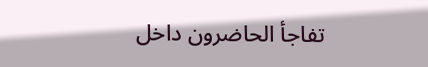تفاجأ الحاضرون داخل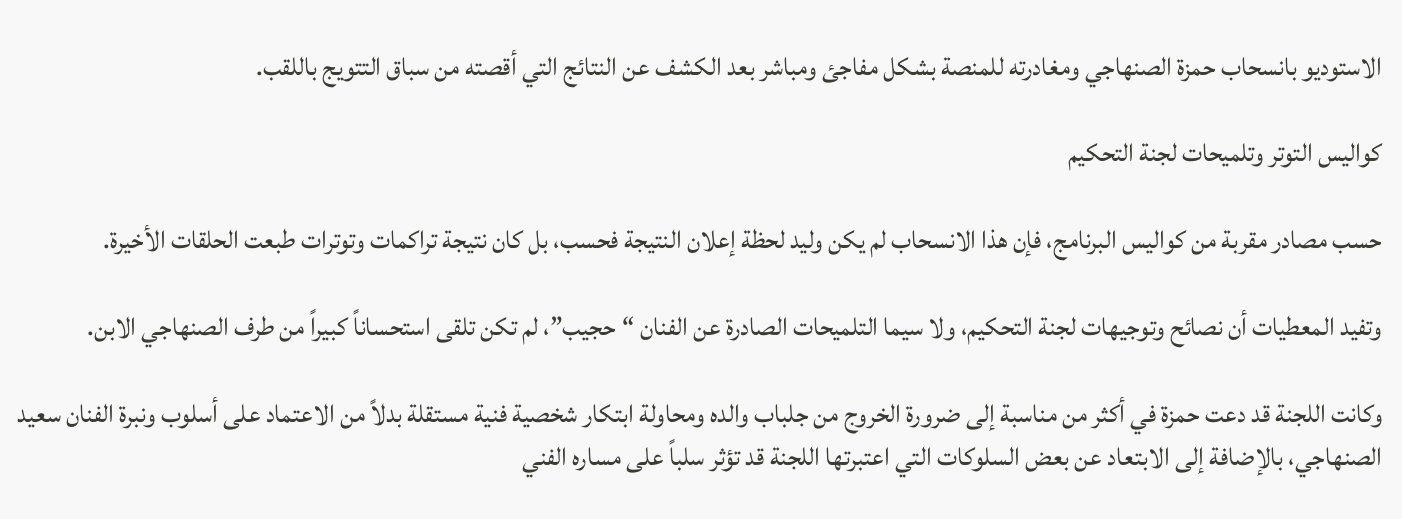الاستوديو بانسحاب حمزة الصنهاجي ومغادرته للمنصة بشكل مفاجئ ومباشر بعد الكشف عن النتائج التي أقصته من سباق التتويج باللقب.

كواليس التوتر وتلميحات لجنة التحكيم

حسب مصادر مقربة من كواليس البرنامج، فإن هذا الانسحاب لم يكن وليد لحظة إعلان النتيجة فحسب، بل كان نتيجة تراكمات وتوترات طبعت الحلقات الأخيرة.

وتفيد المعطيات أن نصائح وتوجيهات لجنة التحكيم، ولا سيما التلميحات الصادرة عن الفنان “حجيب”، لم تكن تلقى استحساناً كبيراً من طرف الصنهاجي الابن.

وكانت اللجنة قد دعت حمزة في أكثر من مناسبة إلى ضرورة الخروج من جلباب والده ومحاولة ابتكار شخصية فنية مستقلة بدلاً من الاعتماد على أسلوب ونبرة الفنان سعيد الصنهاجي، بالإضافة إلى الابتعاد عن بعض السلوكات التي اعتبرتها اللجنة قد تؤثر سلباً على مساره الفني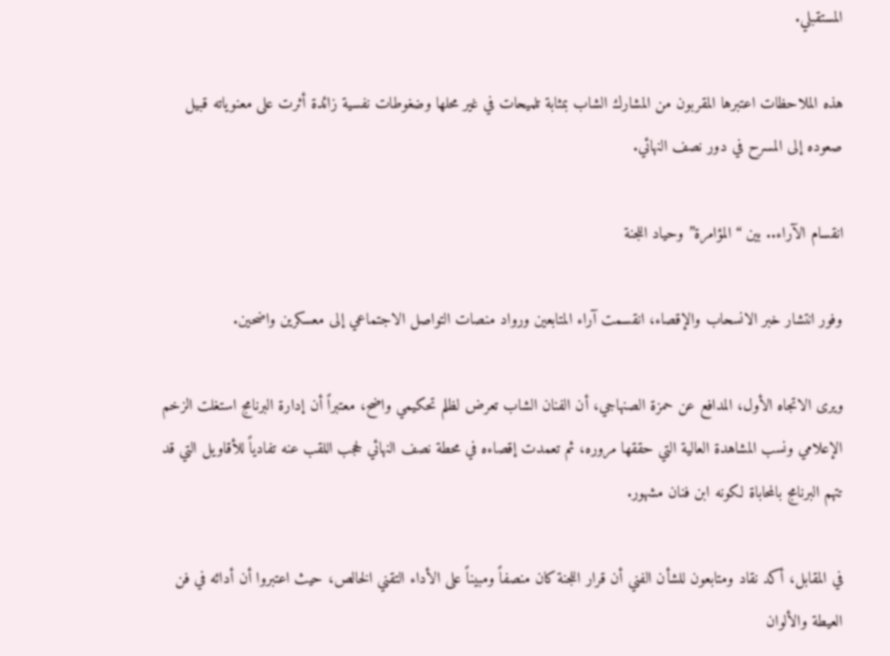المستقبلي.

هذه الملاحظات اعتبرها المقربون من المشارك الشاب بمثابة تلميحات في غير محلها وضغوطات نفسية زائدة أثرت على معنوياته قبيل صعوده إلى المسرح في دور نصف النهائي.

انقسام الآراء.. بين “المؤامرة” وحياد اللجنة

وفور انتشار خبر الانسحاب والإقصاء، انقسمت آراء المتابعين ورواد منصات التواصل الاجتماعي إلى معسكرين واضحين.

ويرى الاتجاه الأول، المدافع عن حمزة الصنهاجي، أن الفنان الشاب تعرض لظلم تحكيمي واضح، معتبراً أن إدارة البرنامج استغلت الزخم الإعلامي ونسب المشاهدة العالية التي حققها مروره، ثم تعمدت إقصاءه في محطة نصف النهائي لحجب اللقب عنه تفادياً للأقاويل التي قد تتهم البرنامج بالمحاباة لكونه ابن فنان مشهور.

في المقابل، أكد نقاد ومتابعون للشأن الفني أن قرار اللجنة كان منصفاً ومبيناً على الأداء التقني الخالص، حيث اعتبروا أن أدائه في فن العيطة والألوان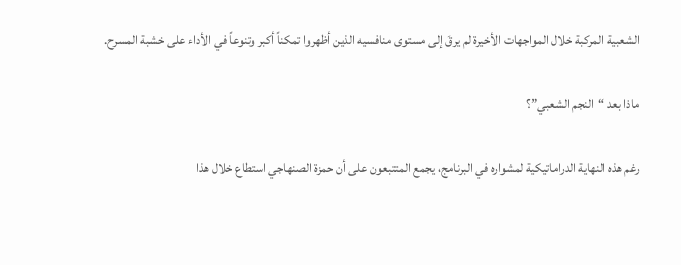الشعبية المركبة خلال المواجهات الأخيرة لم يرقَ إلى مستوى منافسيه الذين أظهروا تمكناً أكبر وتنوعاً في الأداء على خشبة المسرح.

ماذا بعد “النجم الشعبي”؟

رغم هذه النهاية الدراماتيكية لمشواره في البرنامج، يجمع المتتبعون على أن حمزة الصنهاجي استطاع خلال هذا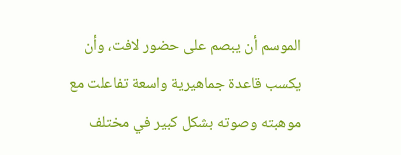الموسم أن يبصم على حضور لافت، وأن يكسب قاعدة جماهيرية واسعة تفاعلت مع موهبته وصوته بشكل كبير في مختلف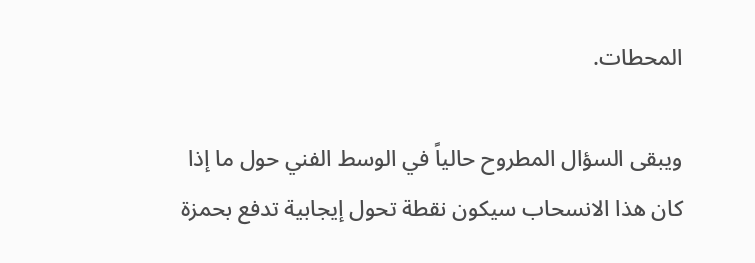المحطات.

ويبقى السؤال المطروح حالياً في الوسط الفني حول ما إذا كان هذا الانسحاب سيكون نقطة تحول إيجابية تدفع بحمزة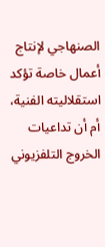الصنهاجي لإنتاج أعمال خاصة تؤكد استقلاليته الفنية، أم أن تداعيات الخروج التلفزيوني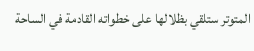المتوتر ستلقي بظلالها على خطواته القادمة في الساحة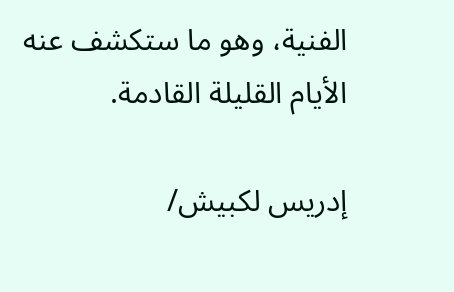الفنية، وهو ما ستكشف عنه الأيام القليلة القادمة.

إدريس لكبيش/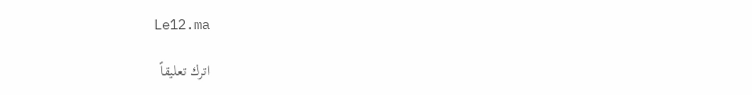Le12.ma

اترك تعليقاً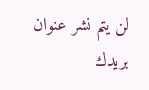لن يتم نشر عنوان بريدك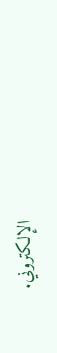الإلكتروني.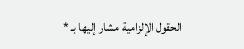الحقول الإلزامية مشار إليها بـ *